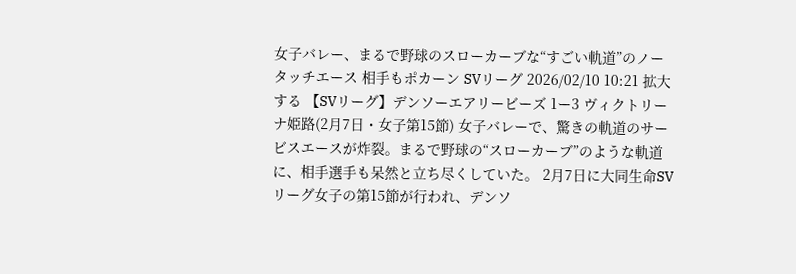女子バレー、まるで野球のスローカーブな“すごい軌道”のノータッチエース 相手もポカーン SVリーグ 2026/02/10 10:21 拡大する 【SVリーグ】デンソーエアリービーズ 1ー3 ヴィクトリーナ姫路(2月7日・女子第15節) 女子バレーで、驚きの軌道のサービスエースが炸裂。まるで野球の“スローカーブ”のような軌道に、相手選手も呆然と立ち尽くしていた。 2月7日に大同生命SVリーグ女子の第15節が行われ、デンソ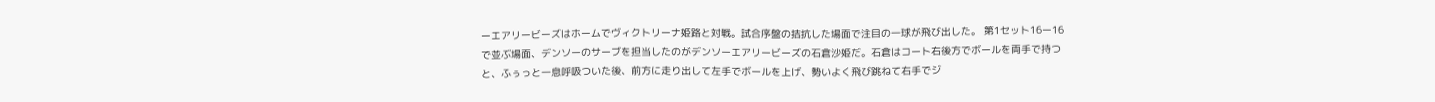ーエアリービーズはホームでヴィクトリーナ姫路と対戦。試合序盤の拮抗した場面で注目の一球が飛び出した。 第1セット16ー16で並ぶ場面、デンソーのサーブを担当したのがデンソーエアリービーズの石倉沙姫だ。石倉はコート右後方でボールを両手で持つと、ふぅっと一息呼吸ついた後、前方に走り出して左手でボールを上げ、勢いよく飛び跳ねて右手でジ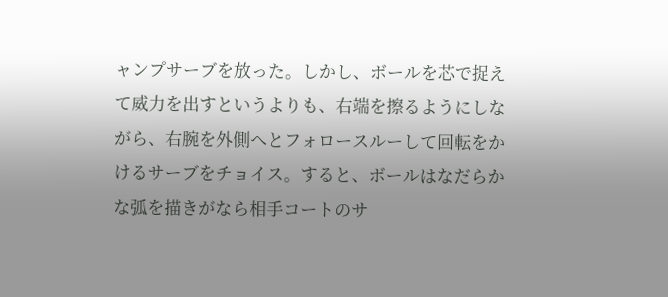ャンプサーブを放った。しかし、ボールを芯で捉えて威力を出すというよりも、右端を擦るようにしながら、右腕を外側へとフォロースルーして回転をかけるサーブをチョイス。すると、ボールはなだらかな弧を描きがなら相手コートのサ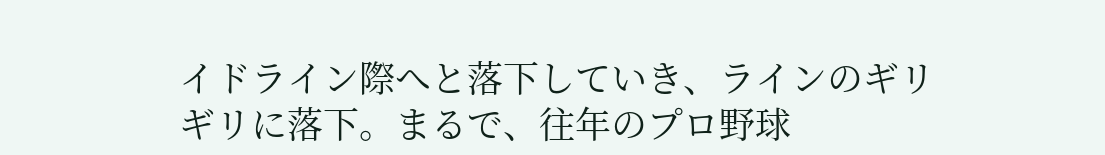イドライン際へと落下していき、ラインのギリギリに落下。まるで、往年のプロ野球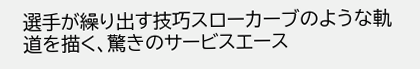選手が繰り出す技巧スローカーブのような軌道を描く、驚きのサービスエース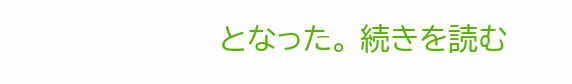となった。 続きを読む